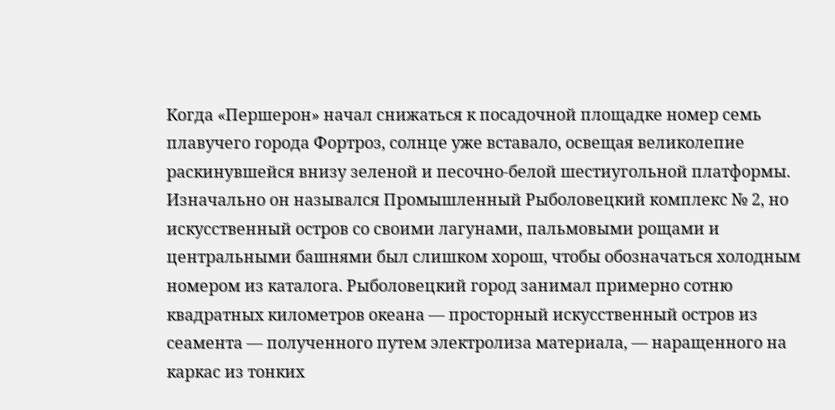Когда «Першерон» начал снижаться к посадочной площадке номер семь плавучего города Фортроз, солнце уже вставало, освещая великолепие раскинувшейся внизу зеленой и песочно-белой шестиугольной платформы. Изначально он назывался Промышленный Рыболовецкий комплекс № 2, но искусственный остров со своими лагунами, пальмовыми рощами и центральными башнями был слишком хорош, чтобы обозначаться холодным номером из каталога. Рыболовецкий город занимал примерно сотню квадратных километров океана — просторный искусственный остров из сеамента — полученного путем электролиза материала, — наращенного на каркас из тонких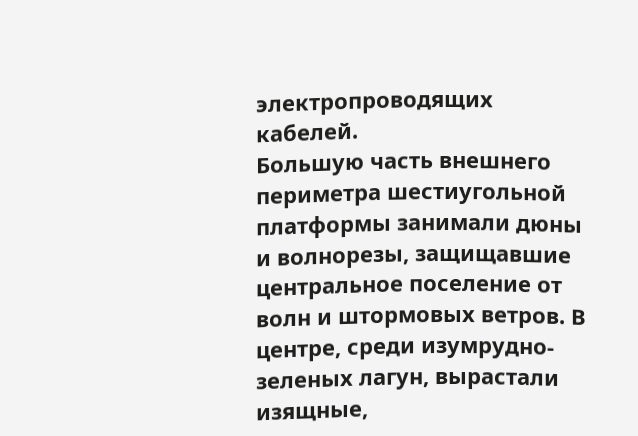электропроводящих кабелей.
Большую часть внешнего периметра шестиугольной платформы занимали дюны и волнорезы, защищавшие центральное поселение от волн и штормовых ветров. В центре, среди изумрудно-зеленых лагун, вырастали изящные,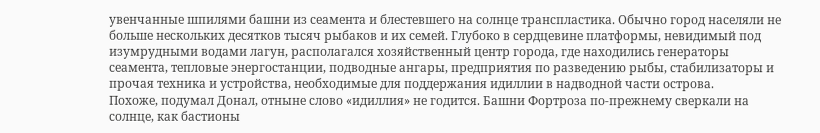увенчанные шпилями башни из сеамента и блестевшего на солнце транспластика. Обычно город населяли не больше нескольких десятков тысяч рыбаков и их семей. Глубоко в сердцевине платформы, невидимый под изумрудными водами лагун, располагался хозяйственный центр города, где находились генераторы сеамента, тепловые энергостанции, подводные ангары, предприятия по разведению рыбы, стабилизаторы и прочая техника и устройства, необходимые для поддержания идиллии в надводной части острова.
Похоже, подумал Донал, отныне слово «идиллия» не годится. Башни Фортроза по-прежнему сверкали на солнце, как бастионы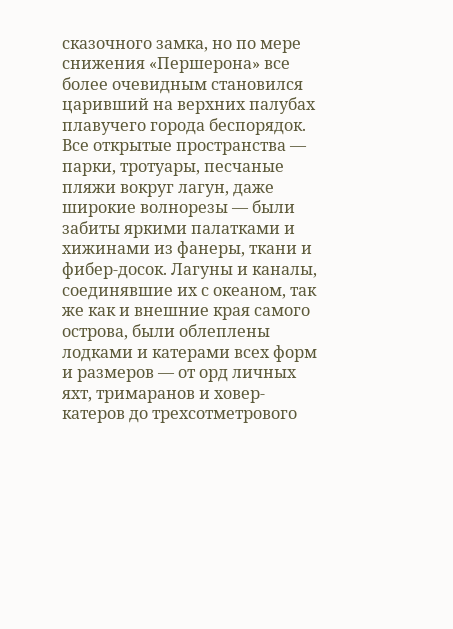сказочного замка, но по мере снижения «Першерона» все более очевидным становился царивший на верхних палубах плавучего города беспорядок. Все открытые пространства — парки, тротуары, песчаные пляжи вокруг лагун, даже широкие волнорезы — были забиты яркими палатками и хижинами из фанеры, ткани и фибер-досок. Лагуны и каналы, соединявшие их с океаном, так же как и внешние края самого острова, были облеплены лодками и катерами всех форм и размеров — от орд личных яхт, тримаранов и ховер-катеров до трехсотметрового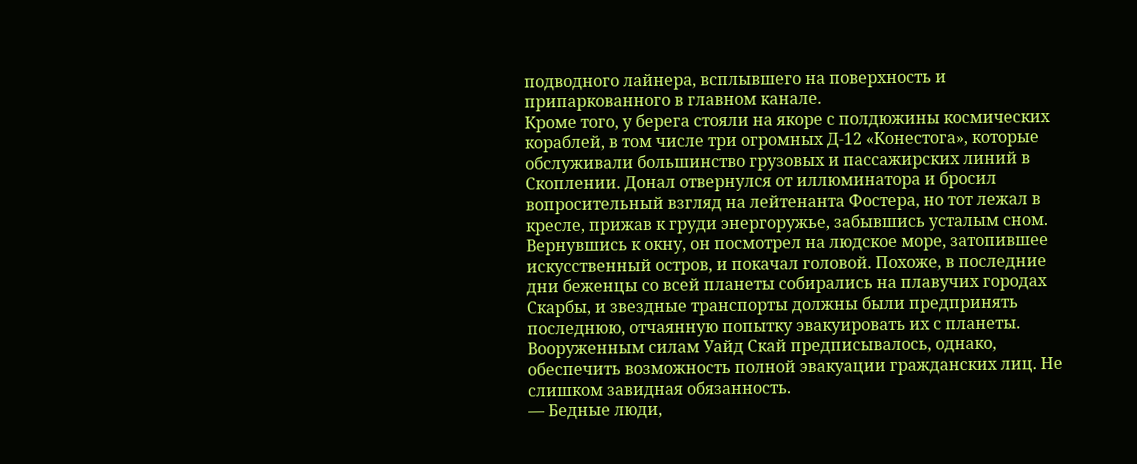подводного лайнера, всплывшего на поверхность и припаркованного в главном канале.
Кроме того, у берега стояли на якоре с полдюжины космических кораблей, в том числе три огромных Д-12 «Конестога», которые обслуживали большинство грузовых и пассажирских линий в Скоплении. Донал отвернулся от иллюминатора и бросил вопросительный взгляд на лейтенанта Фостера, но тот лежал в кресле, прижав к груди энергоружье, забывшись усталым сном. Вернувшись к окну, он посмотрел на людское море, затопившее искусственный остров, и покачал головой. Похоже, в последние дни беженцы со всей планеты собирались на плавучих городах Скарбы, и звездные транспорты должны были предпринять последнюю, отчаянную попытку эвакуировать их с планеты.
Вооруженным силам Уайд Скай предписывалось, однако, обеспечить возможность полной эвакуации гражданских лиц. Не слишком завидная обязанность.
— Бедные люди,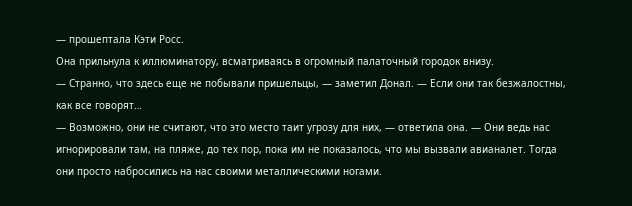— прошептала Кэти Росс.
Она прильнула к иллюминатору, всматриваясь в огромный палаточный городок внизу.
— Странно, что здесь еще не побывали пришельцы, — заметил Донал. — Если они так безжалостны, как все говорят…
— Возможно, они не считают, что это место таит угрозу для них, — ответила она. — Они ведь нас игнорировали там, на пляже, до тех пор, пока им не показалось, что мы вызвали авианалет. Тогда они просто набросились на нас своими металлическими ногами.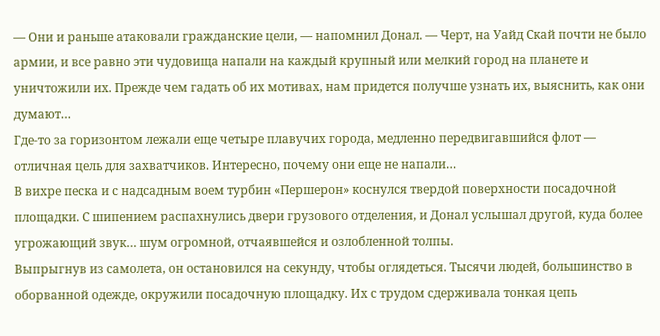— Они и раньше атаковали гражданские цели, — напомнил Донал. — Черт, на Уайд Скай почти не было армии, и все равно эти чудовища напали на каждый крупный или мелкий город на планете и уничтожили их. Прежде чем гадать об их мотивах, нам придется получше узнать их, выяснить, как они думают…
Где-то за горизонтом лежали еще четыре плавучих города, медленно передвигавшийся флот — отличная цель для захватчиков. Интересно, почему они еще не напали…
В вихре песка и с надсадным воем турбин «Першерон» коснулся твердой поверхности посадочной площадки. С шипением распахнулись двери грузового отделения, и Донал услышал другой, куда более угрожающий звук… шум огромной, отчаявшейся и озлобленной толпы.
Выпрыгнув из самолета, он остановился на секунду, чтобы оглядеться. Тысячи людей, большинство в оборванной одежде, окружили посадочную площадку. Их с трудом сдерживала тонкая цепь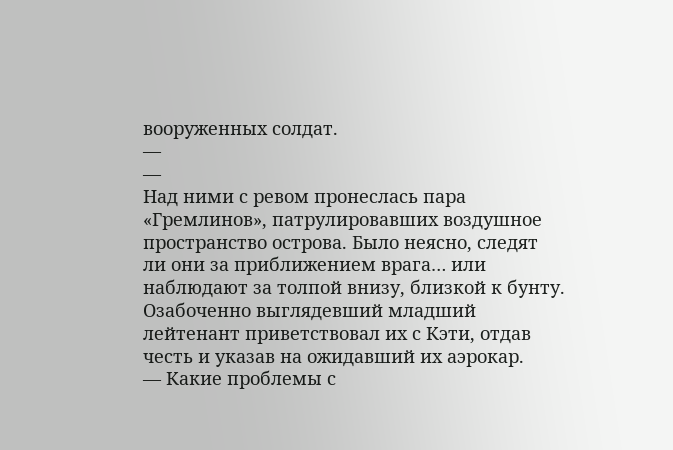вооруженных солдат.
—
—
Над ними с ревом пронеслась пара «Гремлинов», патрулировавших воздушное пространство острова. Было неясно, следят ли они за приближением врага… или наблюдают за толпой внизу, близкой к бунту.
Озабоченно выглядевший младший лейтенант приветствовал их с Кэти, отдав честь и указав на ожидавший их аэрокар.
— Какие проблемы с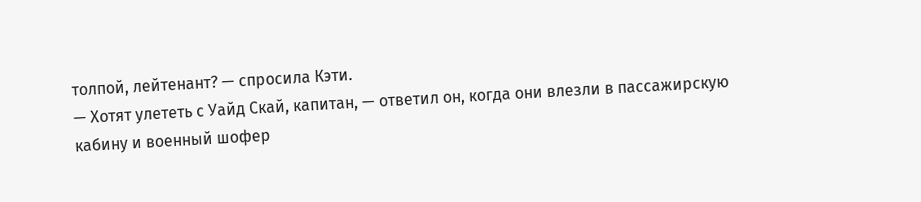толпой, лейтенант? — спросила Кэти.
— Хотят улететь с Уайд Скай, капитан, — ответил он, когда они влезли в пассажирскую кабину и военный шофер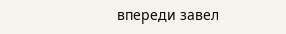впереди завел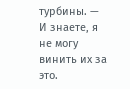турбины. — И знаете, я не могу винить их за это.